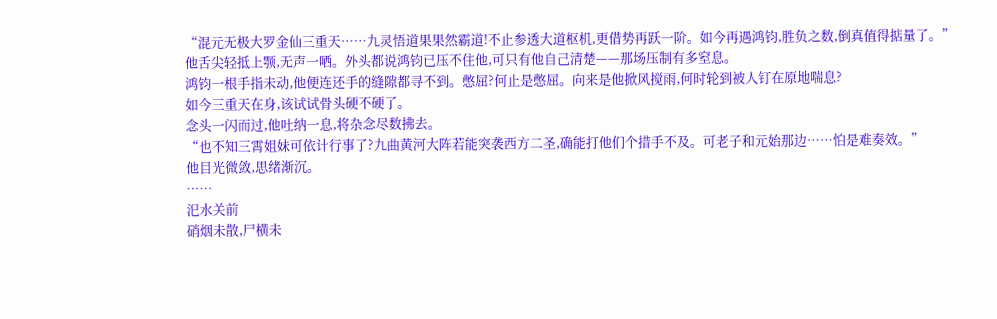“混元无极大罗金仙三重天……九灵悟道果果然霸道!不止参透大道枢机,更借势再跃一阶。如今再遇鸿钧,胜负之数,倒真值得掂量了。”
他舌尖轻抵上颚,无声一哂。外头都说鸿钧已压不住他,可只有他自己清楚——那场压制有多窒息。
鸿钧一根手指未动,他便连还手的缝隙都寻不到。憋屈?何止是憋屈。向来是他掀风搅雨,何时轮到被人钉在原地喘息?
如今三重天在身,该试试骨头硬不硬了。
念头一闪而过,他吐纳一息,将杂念尽数拂去。
“也不知三霄姐妹可依计行事了?九曲黄河大阵若能突袭西方二圣,确能打他们个措手不及。可老子和元始那边……怕是难奏效。”
他目光微敛,思绪渐沉。
……
汜水关前
硝烟未散,尸横未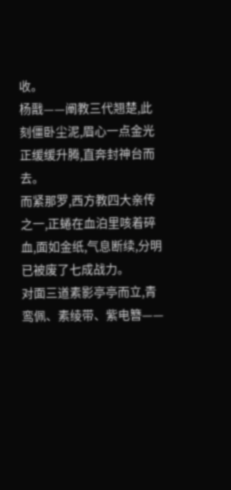收。
杨戬——阐教三代翘楚,此刻僵卧尘泥,眉心一点金光正缓缓升腾,直奔封神台而去。
而紧那罗,西方教四大亲传之一,正蜷在血泊里咳着碎血,面如金纸,气息断续,分明已被废了七成战力。
对面三道素影亭亭而立,青鸾佩、素绫带、紫电簪——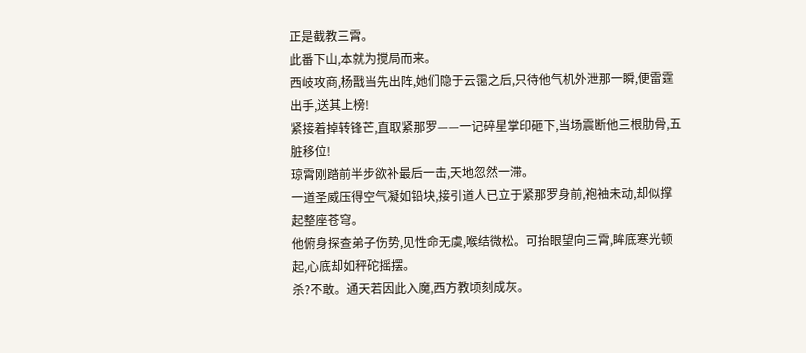正是截教三霄。
此番下山,本就为搅局而来。
西岐攻商,杨戬当先出阵,她们隐于云霭之后,只待他气机外泄那一瞬,便雷霆出手,送其上榜!
紧接着掉转锋芒,直取紧那罗——一记碎星掌印砸下,当场震断他三根肋骨,五脏移位!
琼霄刚踏前半步欲补最后一击,天地忽然一滞。
一道圣威压得空气凝如铅块,接引道人已立于紧那罗身前,袍袖未动,却似撑起整座苍穹。
他俯身探查弟子伤势,见性命无虞,喉结微松。可抬眼望向三霄,眸底寒光顿起,心底却如秤砣摇摆。
杀?不敢。通天若因此入魔,西方教顷刻成灰。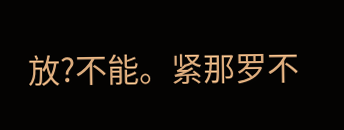放?不能。紧那罗不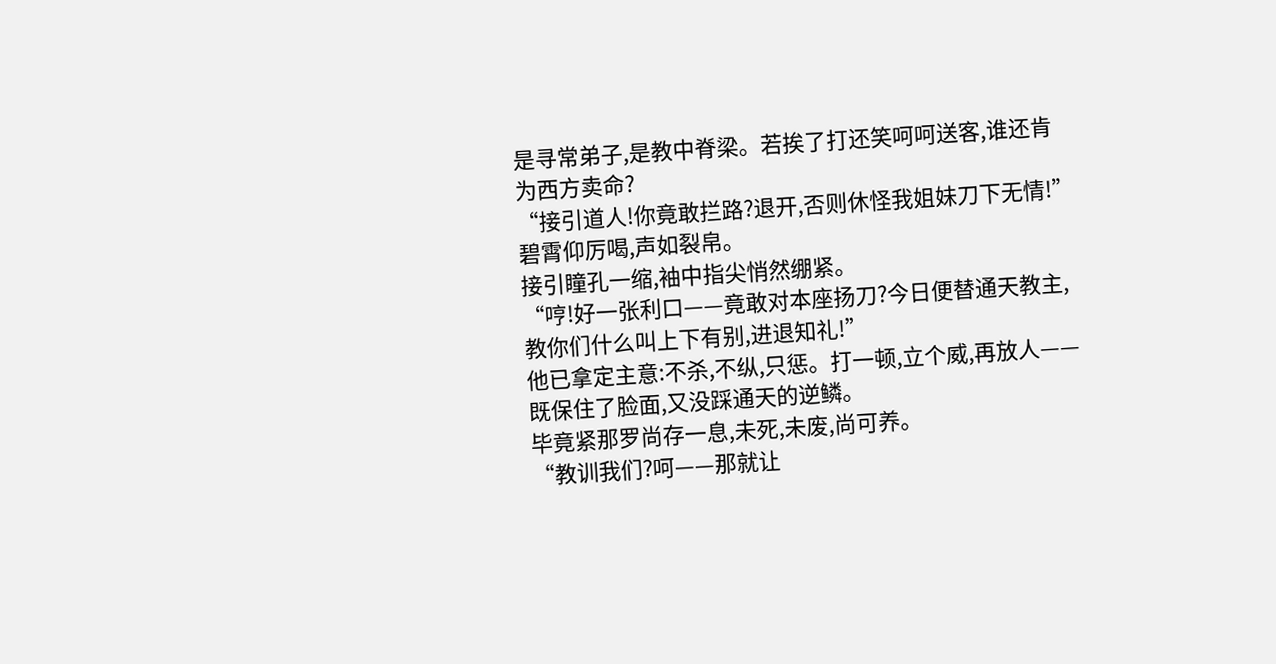是寻常弟子,是教中脊梁。若挨了打还笑呵呵送客,谁还肯为西方卖命?
“接引道人!你竟敢拦路?退开,否则休怪我姐妹刀下无情!”
碧霄仰厉喝,声如裂帛。
接引瞳孔一缩,袖中指尖悄然绷紧。
“哼!好一张利口——竟敢对本座扬刀?今日便替通天教主,教你们什么叫上下有别,进退知礼!”
他已拿定主意:不杀,不纵,只惩。打一顿,立个威,再放人——既保住了脸面,又没踩通天的逆鳞。
毕竟紧那罗尚存一息,未死,未废,尚可养。
“教训我们?呵——那就让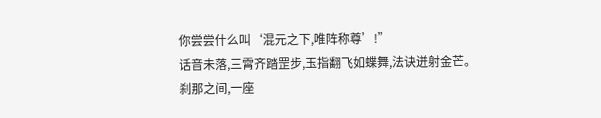你尝尝什么叫‘混元之下,唯阵称尊’!”
话音未落,三霄齐踏罡步,玉指翻飞如蝶舞,法诀迸射金芒。
刹那之间,一座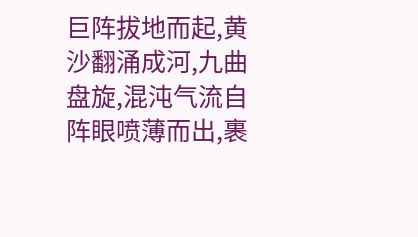巨阵拔地而起,黄沙翻涌成河,九曲盘旋,混沌气流自阵眼喷薄而出,裹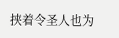挟着令圣人也为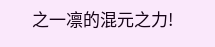之一凛的混元之力!